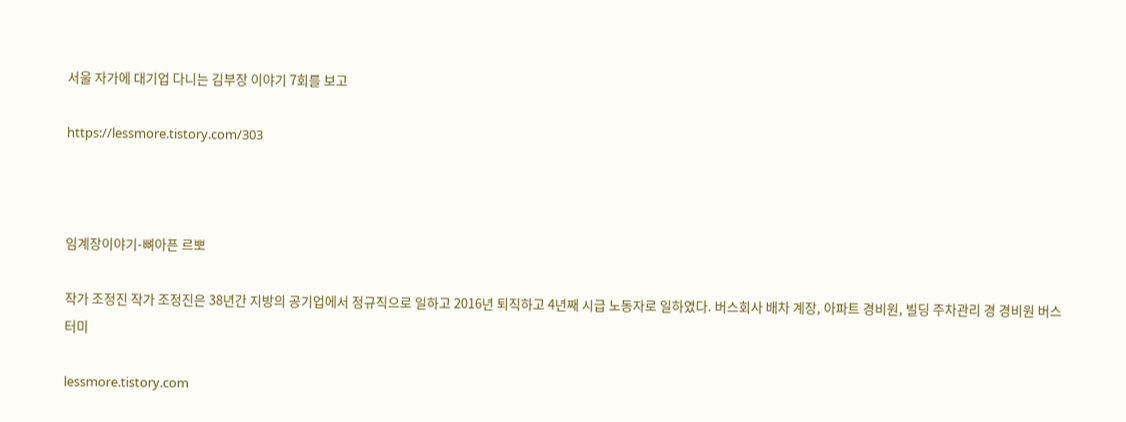서울 자가에 대기업 다니는 김부장 이야기 7회를 보고

https://lessmore.tistory.com/303



임계장이야기-뼈아픈 르뽀

작가 조정진 작가 조정진은 38년간 지방의 공기업에서 정규직으로 일하고 2016년 퇴직하고 4년째 시급 노동자로 일하였다. 버스회사 배차 계장, 아파트 경비원, 빌딩 주차관리 경 경비원 버스터미

lessmore.tistory.com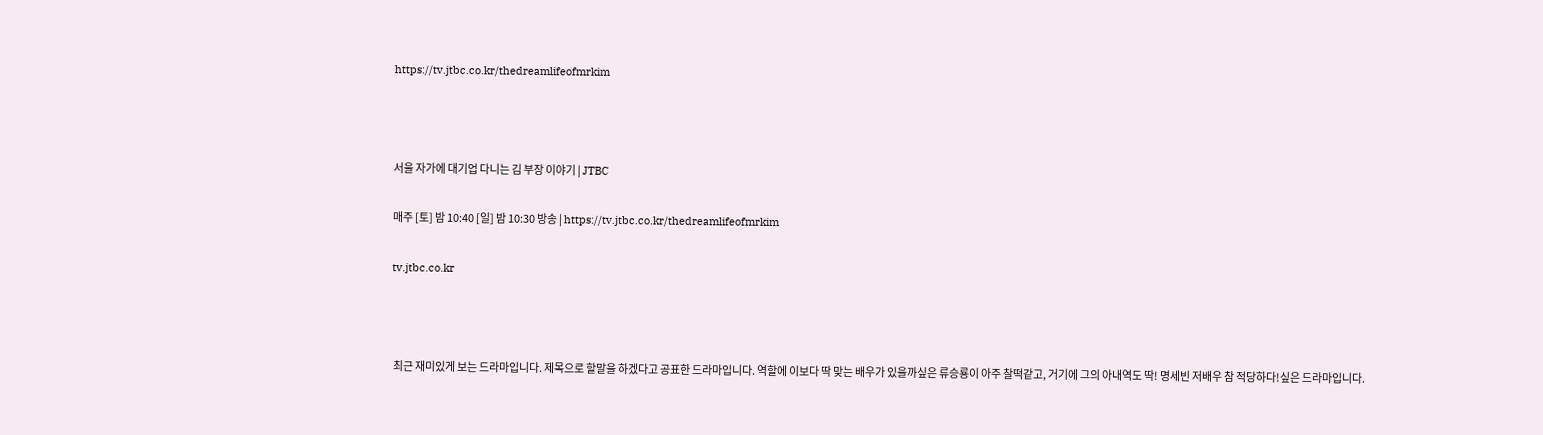https://tv.jtbc.co.kr/thedreamlifeofmrkim



서울 자가에 대기업 다니는 김 부장 이야기 | JTBC

매주 [토] 밤 10:40 [일] 밤 10:30 방송 | https://tv.jtbc.co.kr/thedreamlifeofmrkim

tv.jtbc.co.kr



 최근 재미있게 보는 드라마입니다. 제목으로 할말을 하겠다고 공표한 드라마입니다. 역할에 이보다 딱 맞는 배우가 있을까싶은 류승룡이 아주 찰떡같고, 거기에 그의 아내역도 딱! 명세빈 저배우 참 적당하다!싶은 드라마입니다.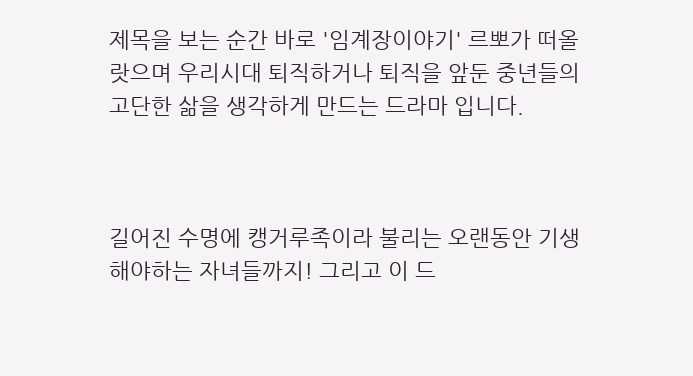제목을 보는 순간 바로 '임계장이야기' 르뽀가 떠올랏으며 우리시대 퇴직하거나 퇴직을 앞둔 중년들의 고단한 삶을 생각하게 만드는 드라마 입니다.



길어진 수명에 캥거루족이라 불리는 오랜동안 기생해야하는 자녀들까지! 그리고 이 드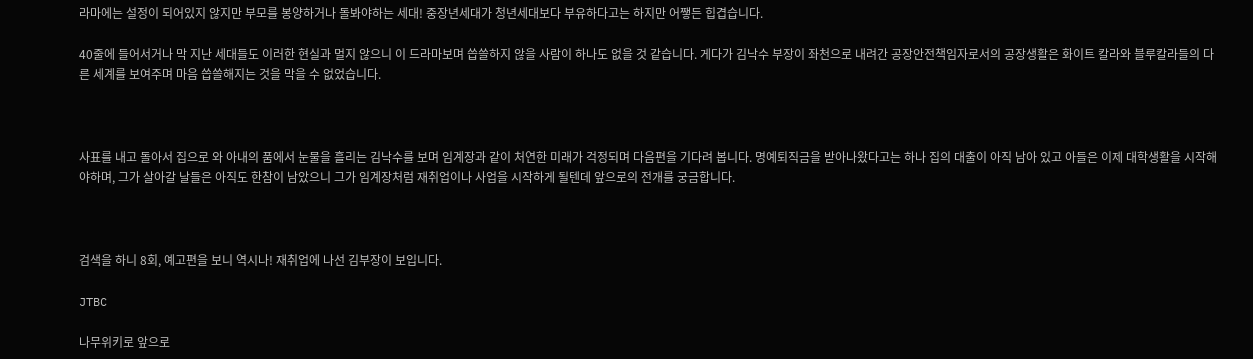라마에는 설정이 되어있지 않지만 부모를 봉양하거나 돌봐야하는 세대! 중장년세대가 청년세대보다 부유하다고는 하지만 어쨓든 힙겹습니다.

40줄에 들어서거나 막 지난 세대들도 이러한 현실과 멀지 않으니 이 드라마보며 씁쓸하지 않을 사람이 하나도 없을 것 같습니다. 게다가 김낙수 부장이 좌천으로 내려간 공장안전책임자로서의 공장생활은 화이트 칼라와 블루칼라들의 다른 세계를 보여주며 마음 씁쓸해지는 것을 막을 수 없었습니다.



사표를 내고 돌아서 집으로 와 아내의 품에서 눈물을 흘리는 김낙수를 보며 임계장과 같이 처연한 미래가 걱정되며 다음편을 기다려 봅니다. 명예퇴직금을 받아나왔다고는 하나 집의 대출이 아직 남아 있고 아들은 이제 대학생활을 시작해야하며, 그가 살아갈 날들은 아직도 한참이 남았으니 그가 임계장처럼 재취업이나 사업을 시작하게 될텐데 앞으로의 전개를 궁금합니다.



검색을 하니 8회, 예고편을 보니 역시나! 재취업에 나선 김부장이 보입니다.

JTBC

나무위키로 앞으로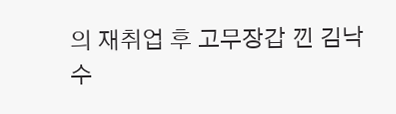의 재취업 후 고무장갑 낀 김낙수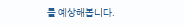를 예상해봅니다.